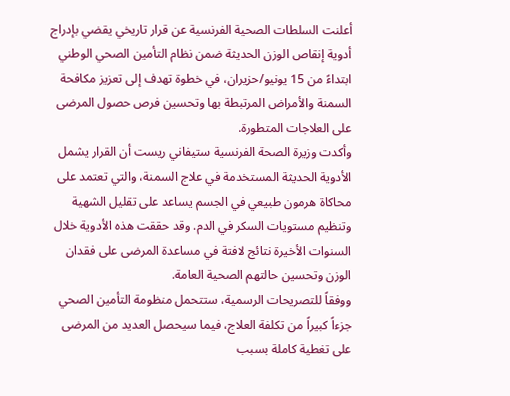أعلنت السلطات الصحية الفرنسية عن قرار تاريخي يقضي بإدراج أدوية إنقاص الوزن الحديثة ضمن نظام التأمين الصحي الوطني ابتداءً من 15 يونيو/حزيران، في خطوة تهدف إلى تعزيز مكافحة السمنة والأمراض المرتبطة بها وتحسين فرص حصول المرضى على العلاجات المتطورة.
وأكدت وزيرة الصحة الفرنسية ستيفاني ريست أن القرار يشمل الأدوية الحديثة المستخدمة في علاج السمنة، والتي تعتمد على محاكاة هرمون طبيعي في الجسم يساعد على تقليل الشهية وتنظيم مستويات السكر في الدم. وقد حققت هذه الأدوية خلال السنوات الأخيرة نتائج لافتة في مساعدة المرضى على فقدان الوزن وتحسين حالتهم الصحية العامة.
ووفقاً للتصريحات الرسمية، ستتحمل منظومة التأمين الصحي جزءاً كبيراً من تكلفة العلاج، فيما سيحصل العديد من المرضى على تغطية كاملة بسبب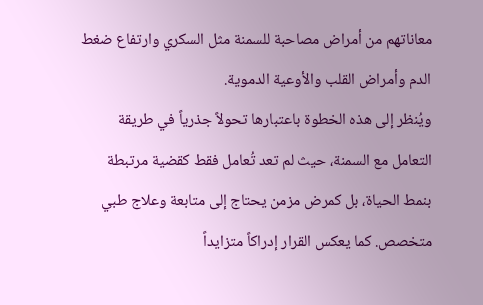معاناتهم من أمراض مصاحبة للسمنة مثل السكري وارتفاع ضغط الدم وأمراض القلب والأوعية الدموية.
ويُنظر إلى هذه الخطوة باعتبارها تحولاً جذرياً في طريقة التعامل مع السمنة، حيث لم تعد تُعامل فقط كقضية مرتبطة بنمط الحياة، بل كمرض مزمن يحتاج إلى متابعة وعلاج طبي متخصص. كما يعكس القرار إدراكاً متزايداً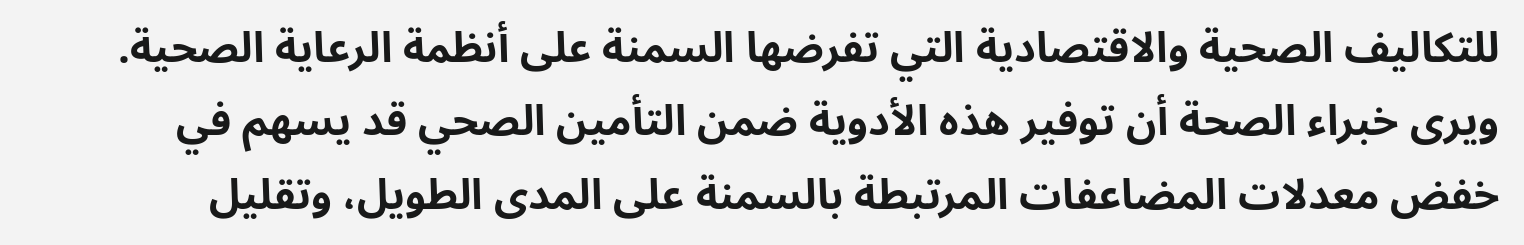للتكاليف الصحية والاقتصادية التي تفرضها السمنة على أنظمة الرعاية الصحية.
ويرى خبراء الصحة أن توفير هذه الأدوية ضمن التأمين الصحي قد يسهم في خفض معدلات المضاعفات المرتبطة بالسمنة على المدى الطويل، وتقليل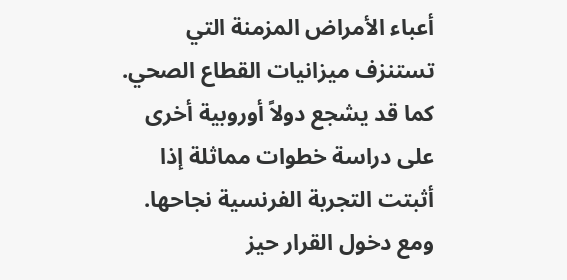أعباء الأمراض المزمنة التي تستنزف ميزانيات القطاع الصحي. كما قد يشجع دولاً أوروبية أخرى على دراسة خطوات مماثلة إذا أثبتت التجربة الفرنسية نجاحها.
ومع دخول القرار حيز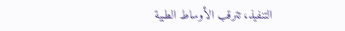التنفيذ، تترقب الأوساط الطبية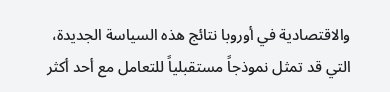والاقتصادية في أوروبا نتائج هذه السياسة الجديدة، التي قد تمثل نموذجاً مستقبلياً للتعامل مع أحد أكثر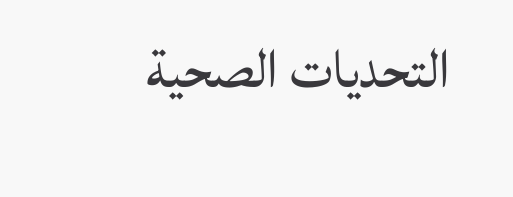التحديات الصحية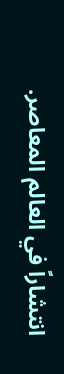انتشاراً في العالم المعاصر.